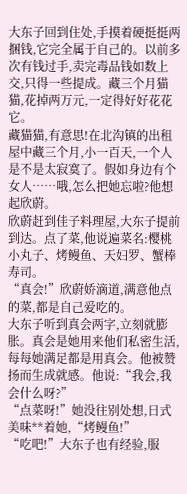大东子回到住处,手摸着硬挺挺两捆钱,它完全属于自己的。以前多次有钱过手,卖完毒品钱如数上交,只得一些提成。藏三个月猫猫,花掉两万元,一定得好好花花它。
藏猫猫,有意思!在北沟镇的出租屋中藏三个月,小一百天,一个人是不是太寂寞了。假如身边有个女人……哦,怎么把她忘啦?他想起欣蔚。
欣蔚赶到佳子料理屋,大东子提前到达。点了菜,他说遍菜名:樱桃小丸子、烤鳗鱼、天妇罗、蟹棒寿司。
“真会!”欣蔚娇滴道,满意他点的菜,都是自己爱吃的。
大东子听到真会两字,立刻就膨胀。真会是她用来他们私密生活,每每她满足都是用真会。他被赞扬而生成就感。他说:“我会,我会什么呀?”
“点菜呀!”她没往别处想,日式美味**着她,“烤鳗鱼!”
“吃吧!”大东子也有经验,服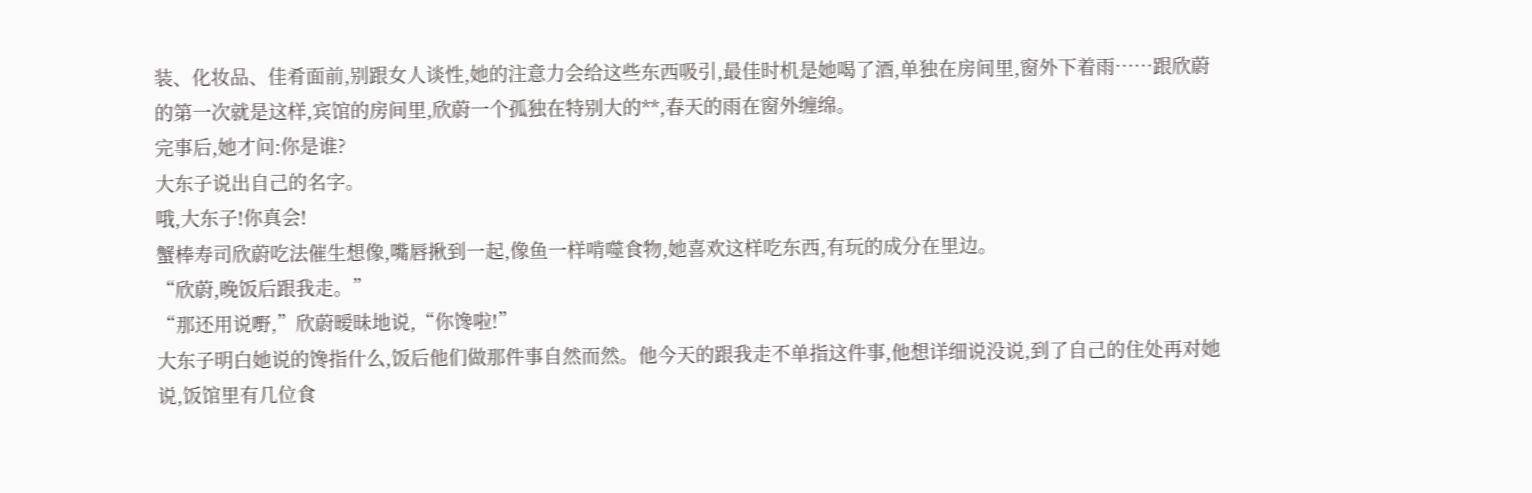装、化妆品、佳肴面前,别跟女人谈性,她的注意力会给这些东西吸引,最佳时机是她喝了酒,单独在房间里,窗外下着雨……跟欣蔚的第一次就是这样,宾馆的房间里,欣蔚一个孤独在特别大的**,春天的雨在窗外缠绵。
完事后,她才问:你是谁?
大东子说出自己的名字。
哦,大东子!你真会!
蟹棒寿司欣蔚吃法催生想像,嘴唇揪到一起,像鱼一样啃噬食物,她喜欢这样吃东西,有玩的成分在里边。
“欣蔚,晚饭后跟我走。”
“那还用说嘢,”欣蔚暧昧地说,“你馋啦!”
大东子明白她说的馋指什么,饭后他们做那件事自然而然。他今天的跟我走不单指这件事,他想详细说没说,到了自己的住处再对她说,饭馆里有几位食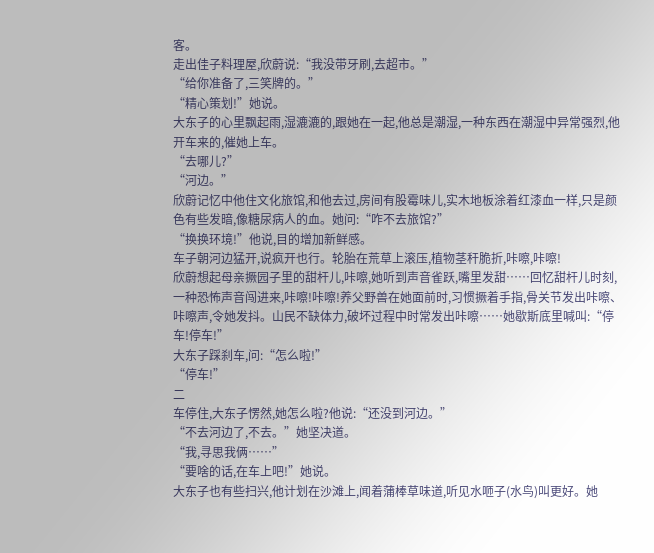客。
走出佳子料理屋,欣蔚说:“我没带牙刷,去超市。”
“给你准备了,三笑牌的。”
“精心策划!”她说。
大东子的心里飘起雨,湿漉漉的,跟她在一起,他总是潮湿,一种东西在潮湿中异常强烈,他开车来的,催她上车。
“去哪儿?”
“河边。”
欣蔚记忆中他住文化旅馆,和他去过,房间有股霉味儿,实木地板涂着红漆血一样,只是颜色有些发暗,像糖尿病人的血。她问:“咋不去旅馆?”
“换换环境!”他说,目的增加新鲜感。
车子朝河边猛开,说疯开也行。轮胎在荒草上滚压,植物茎秆脆折,咔嚓,咔嚓!
欣蔚想起母亲撅园子里的甜杆儿,咔嚓,她听到声音雀跃,嘴里发甜……回忆甜杆儿时刻,一种恐怖声音闯进来,咔嚓!咔嚓!养父野兽在她面前时,习惯撅着手指,骨关节发出咔嚓、咔嚓声,令她发抖。山民不缺体力,破坏过程中时常发出咔嚓……她歇斯底里喊叫:“停车!停车!”
大东子踩刹车,问:“怎么啦!”
“停车!”
二
车停住,大东子愣然,她怎么啦?他说:“还没到河边。”
“不去河边了,不去。”她坚决道。
“我,寻思我俩……”
“要啥的话,在车上吧!”她说。
大东子也有些扫兴,他计划在沙滩上,闻着蒲棒草味道,听见水咂子(水鸟)叫更好。她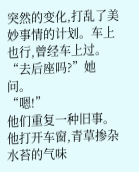突然的变化,打乱了美妙事情的计划。车上也行,曾经车上过。
“去后座吗?”她问。
“嗯!”
他们重复一种旧事。他打开车窗,青草掺杂水苔的气味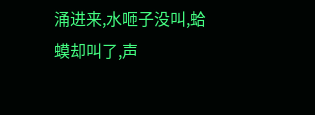涌进来,水咂子没叫,蛤蟆却叫了,声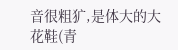音很粗犷,是体大的大花鞋(青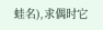蛙名),求偶时它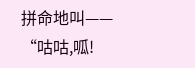拼命地叫——
“咕咕,呱!